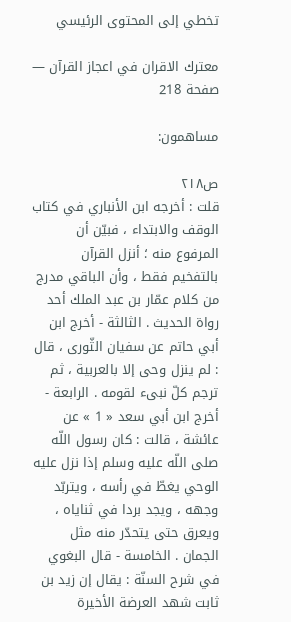تخطي إلى المحتوى الرئيسي

معترك الاقران في اعجاز القرآن — صفحة 218

مساهمون:

ص٢١٨
قلت : أخرجه ابن الأنباري في كتاب الوقف والابتداء ، فبيّن أن المرفوع منه ؛ أنزل القرآن بالتفخيم فقط ، وأن الباقي مدرج من كلام عمّار بن عبد الملك أحد رواة الحديث . الثالثة - أخرج ابن أبي حاتم عن سفيان الثّورى ، قال : لم ينزل وحى إلا بالعربية ، ثم ترجم كلّ نبىء لقومه . الرابعة - أخرج ابن أبي سعد « 1 » عن عائشة ، قالت : كان رسول اللّه صلى اللّه عليه وسلم إذا نزل عليه الوحي يغطّ في رأسه ، ويتربّد وجهه ، ويجد بردا في ثناياه ، ويعرق حتى يتحدّر منه مثل الجمان . الخامسة - قال البغوي في شرح السنّة : يقال إن زيد بن ثابت شهد العرضة الأخيرة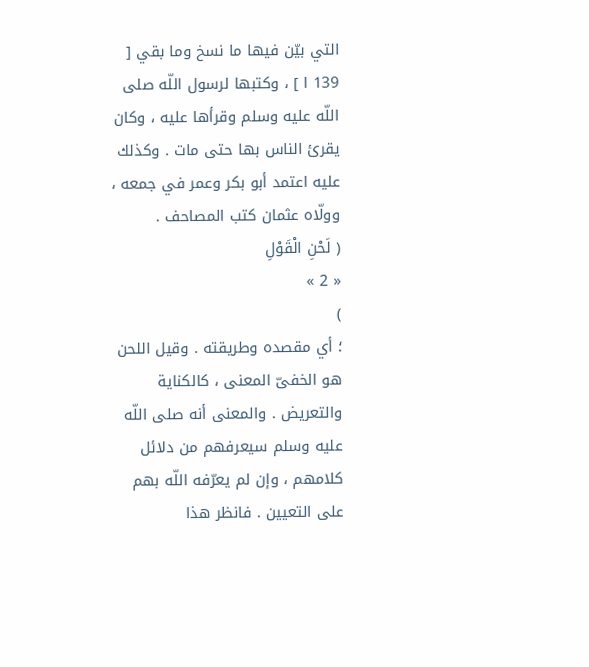التي بيّن فيها ما نسخ وما بقي [ 139 ا ] ، وكتبها لرسول اللّه صلى اللّه عليه وسلم وقرأها عليه ، وكان يقرئ الناس بها حتى مات . وكذلك عليه اعتمد أبو بكر وعمر في جمعه ، وولّاه عثمان كتب المصاحف .
( لَحْنِ الْقَوْلِ
« 2 »
)
؛ أي مقصده وطريقته . وقيل اللحن هو الخفىّ المعنى ، كالكناية والتعريض . والمعنى أنه صلى اللّه عليه وسلم سيعرفهم من دلائل كلامهم ، وإن لم يعرّفه اللّه بهم على التعيين . فانظر هذا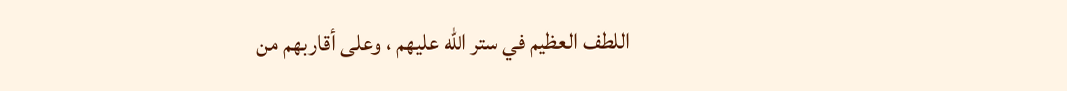اللطف العظيم في ستر اللّه عليهم ، وعلى أقاربهم من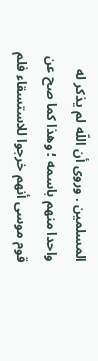المسلمين . وروى أن اللّه لم يذكر له واحدا منهم باسمه ؛ وهذا كما صح عن قوم موسى أنهم خرجوا للاستسقاء فلم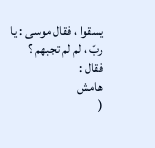يسقوا ، فقال موسى : يا ربّ ، لم لم تجبهم ؟ فقال :
هامش
(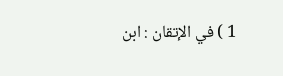1 ) في الإتقان : ابن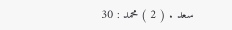سعد . ( 2 ) محمد : 30